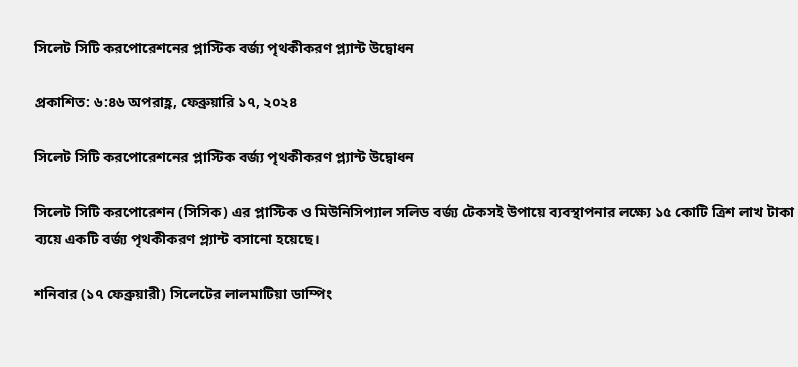সিলেট সিটি করপোরেশনের প্লাস্টিক বর্জ্য পৃথকীকরণ প্ল্যান্ট উদ্বোধন

প্রকাশিত: ৬:৪৬ অপরাহ্ণ, ফেব্রুয়ারি ১৭, ২০২৪

সিলেট সিটি করপোরেশনের প্লাস্টিক বর্জ্য পৃথকীকরণ প্ল্যান্ট উদ্বোধন

সিলেট সিটি করপোরেশন (সিসিক) এর প্লাস্টিক ও মিউনিসিপ্যাল সলিড বর্জ্য টেকসই উপায়ে ব্যবস্থাপনার লক্ষ্যে ১৫ কোটি ত্রিশ লাখ টাকা ব্যয়ে একটি বর্জ্য পৃথকীকরণ প্ল্যান্ট বসানো হয়েছে।

শনিবার (১৭ ফেব্রুয়ারী) সিলেটের লালমাটিয়া ডাম্পিং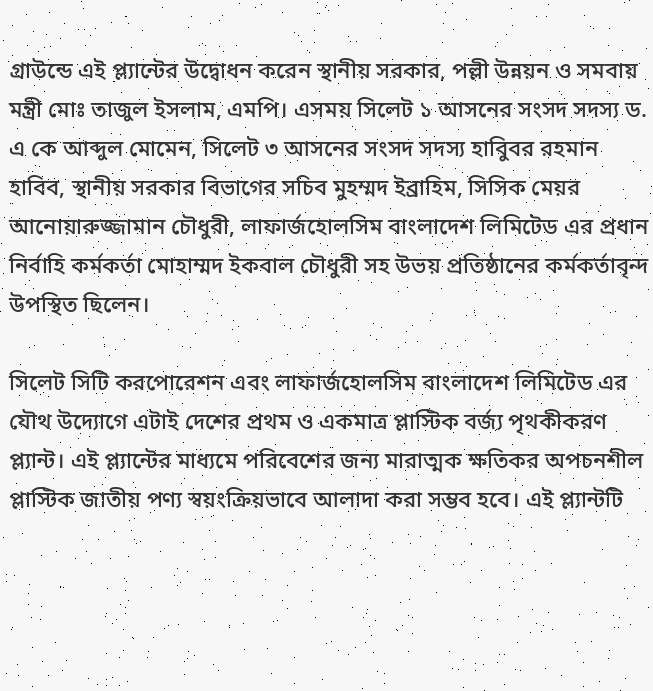গ্রাউন্ডে এই প্ল্যান্টের উদ্বোধন করেন স্থানীয় সরকার, পল্লী উন্নয়ন ও সমবায় মন্ত্রী মোঃ তাজুল ইসলাম, এমপি। এসময় সিলেট ১ আসনের সংসদ সদস্য ড. এ কে আব্দুল মোমেন, সিলেট ৩ আসনের সংসদ সদস্য হাবিুবর রহমান হাবিব, স্থানীয় সরকার বিভাগের সচিব মুহম্মদ ইব্রাহিম, সিসিক মেয়র আনোয়ারুজ্জামান চৌধুরী, লাফার্জহোলসিম বাংলাদেশ লিমিটেড এর প্রধান নির্বাহি কর্মকর্তা মোহাম্মদ ইকবাল চৌধুরী সহ উভয় প্রতিষ্ঠানের কর্মকর্তাবৃন্দ উপস্থিত ছিলেন।

সিলেট সিটি করপোরেশন এবং লাফার্জহোলসিম বাংলাদেশ লিমিটেড এর যৌথ উদ্যোগে এটাই দেশের প্রথম ও একমাত্র প্লাস্টিক বর্জ্য পৃথকীকরণ প্ল্যান্ট। এই প্ল্যান্টের মাধ্যমে পরিবেশের জন্য মারাত্মক ক্ষতিকর অপচনশীল প্লাস্টিক জাতীয় পণ্য স্বয়ংক্রিয়ভাবে আলাদা করা সম্ভব হবে। এই প্ল্যান্টটি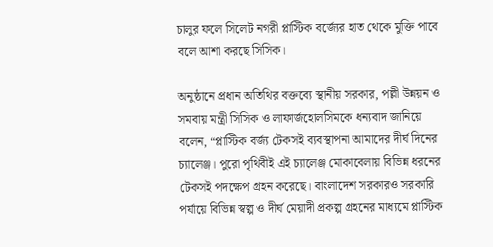চালুর ফলে সিলেট নগরী প্লাস্টিক বর্জ্যের হাত থেকে মুক্তি পাবে বলে আশা করছে সিসিক।

অনুষ্ঠানে প্রধান অতিথির বক্তব্যে স্থানীয় সরকার, পল্লী উন্নয়ন ও সমবায় মন্ত্রী সিসিক ও লাফার্জহোলসিমকে ধন্যবাদ জানিয়ে বলেন, “প্লাস্টিক বর্জ্য টেকসই ব্যবস্থাপনা আমাদের দীর্ঘ দিনের চ্যালেঞ্জ। পুরো পৃথিবীই এই চ্যালেঞ্জ মোকাবেলায় বিভিন্ন ধরনের টেকসই পদক্ষেপ গ্রহন করেছে। বাংলাদেশ সরকারও সরকারি পর্যায়ে বিভিন্ন স্বল্প ও দীর্ঘ মেয়াদী প্রকল্প গ্রহনের মাধ্যমে প্লাস্টিক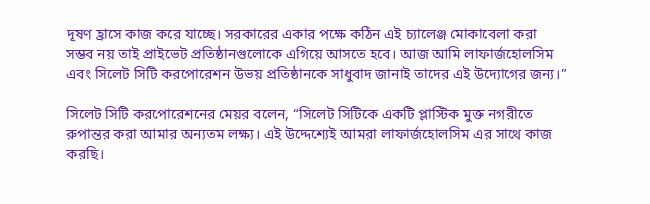দূষণ হ্রাসে কাজ করে যাচ্ছে। সরকারের একার পক্ষে কঠিন এই চ্যালেঞ্জ মোকাবেলা করা সম্ভব নয় তাই প্রাইভেট প্রতিষ্ঠানগুলোকে এগিয়ে আসতে হবে। আজ আমি লাফার্জহোলসিম এবং সিলেট সিটি করপোরেশন উভয় প্রতিষ্ঠানকে সাধুবাদ জানাই তাদের এই উদ্যোগের জন্য।”

সিলেট সিটি করপোরেশনের মেয়র বলেন, “সিলেট সিটিকে একটি প্লাস্টিক মুক্ত নগরীতে রুপান্তর করা আমার অন্যতম লক্ষ্য। এই উদ্দেশ্যেই আমরা লাফার্জহোলসিম এর সাথে কাজ করছি।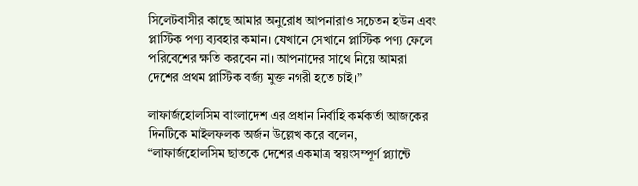সিলেটবাসীর কাছে আমার অনুরোধ আপনারাও সচেতন হউন এবং প্লাস্টিক পণ্য ব্যবহার কমান। যেখানে সেখানে প্লাস্টিক পণ্য ফেলে পরিবেশের ক্ষতি করবেন না। আপনাদের সাথে নিয়ে আমরা দেশের প্রথম প্লাস্টিক বর্জ্য মুক্ত নগরী হতে চাই।”

লাফার্জহোলসিম বাংলাদেশ এর প্রধান নির্বাহি কর্মকর্তা আজকের দিনটিকে মাইলফলক অর্জন উল্লেখ করে বলেন, “লাফার্জহোলসিম ছাতকে দেশের একমাত্র স্বয়ংসম্পূর্ণ প্ল্যান্টে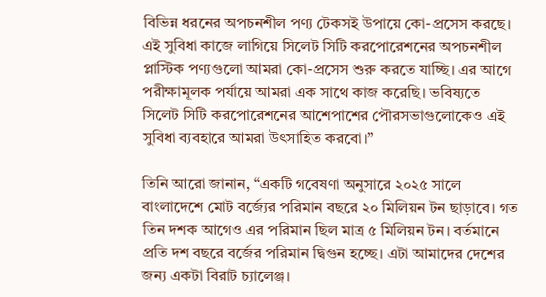বিভিন্ন ধরনের অপচনশীল পণ্য টেকসই উপায়ে কো-প্রসেস করছে। এই সুবিধা কাজে লাগিয়ে সিলেট সিটি করপোরেশনের অপচনশীল প্লাস্টিক পণ্যগুলো আমরা কো-প্রসেস শুরু করতে যাচ্ছি। এর আগে পরীক্ষামূলক পর্যায়ে আমরা এক সাথে কাজ করেছি। ভবিষ্যতে সিলেট সিটি করপোরেশনের আশেপাশের পৌরসভাগুলোকেও এই সুবিধা ব্যবহারে আমরা উৎসাহিত করবো।”

তিনি আরো জানান, “একটি গবেষণা অনুসারে ২০২৫ সালে বাংলাদেশে মোট বর্জ্যের পরিমান বছরে ২০ মিলিয়ন টন ছাড়াবে। গত তিন দশক আগেও এর পরিমান ছিল মাত্র ৫ মিলিয়ন টন। বর্তমানে প্রতি দশ বছরে বর্জের পরিমান দ্বিগুন হচ্ছে। এটা আমাদের দেশের জন্য একটা বিরাট চ্যালেঞ্জ।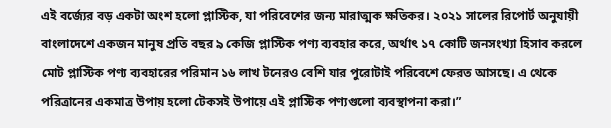এই বর্জ্যের বড় একটা অংশ হলো প্লাস্টিক, যা পরিবেশের জন্য মারাত্মক ক্ষতিকর। ২০২১ সালের রিপোর্ট অনুযায়ী বাংলাদেশে একজন মানুষ প্রতি বছর ৯ কেজি প্লাস্টিক পণ্য ব্যবহার করে, অর্থাৎ ১৭ কোটি জনসংখ্যা হিসাব করলে মোট প্লাস্টিক পণ্য ব্যবহারের পরিমান ১৬ লাখ টনেরও বেশি যার পুরোটাই পরিবেশে ফেরত আসছে। এ থেকে পরিত্রানের একমাত্র উপায় হলো টেকসই উপায়ে এই প্লাস্টিক পণ্যগুলো ব্যবস্থাপনা করা।”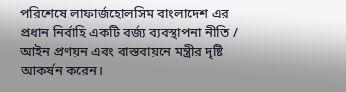পরিশেষে লাফার্জহোলসিম বাংলাদেশ এর প্রধান নির্বাহি একটি বর্জ্য ব্যবস্থাপনা নীতি / আইন প্রণয়ন এবং বাস্তবায়নে মন্ত্রীর দৃষ্টি আকর্ষন করেন।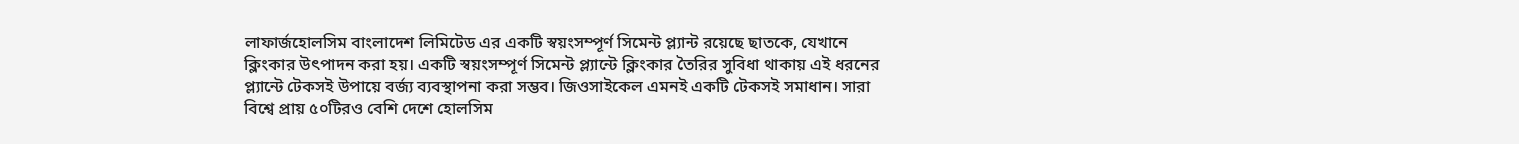লাফার্জহোলসিম বাংলাদেশ লিমিটেড এর একটি স্বয়ংসম্পূর্ণ সিমেন্ট প্ল্যান্ট রয়েছে ছাতকে, যেখানে ক্লিংকার উৎপাদন করা হয়। একটি স্বয়ংসম্পূর্ণ সিমেন্ট প্ল্যান্টে ক্লিংকার তৈরির সুবিধা থাকায় এই ধরনের প্ল্যান্টে টেকসই উপায়ে বর্জ্য ব্যবস্থাপনা করা সম্ভব। জিওসাইকেল এমনই একটি টেকসই সমাধান। সারা বিশ্বে প্রায় ৫০টিরও বেশি দেশে হোলসিম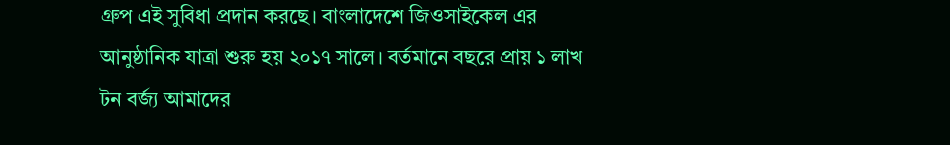গ্রুপ এই সুবিধা প্রদান করছে। বাংলাদেশে জিওসাইকেল এর আনুষ্ঠানিক যাত্রা শুরু হয় ২০১৭ সালে। বর্তমানে বছরে প্রায় ১ লাখ টন বর্জ্য আমাদের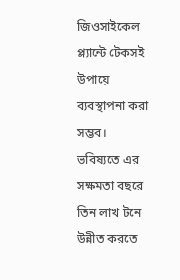জিওসাইকেল প্ল্যান্টে টেকসই উপায়ে ব্যবস্থাপনা করা সম্ভব। ভবিষ্যতে এর সক্ষমতা বছরে তিন লাখ টনে উন্নীত করতে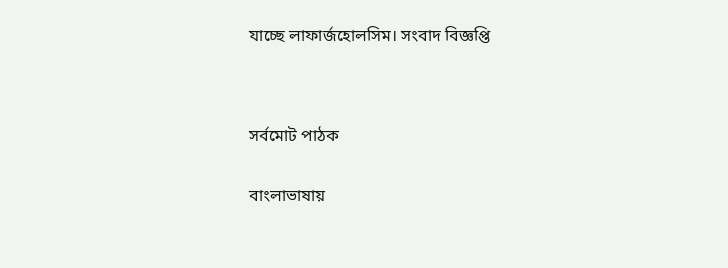যাচ্ছে লাফার্জহোলসিম। সংবাদ বিজ্ঞপ্তি




সর্বমোট পাঠক


বাংলাভাষায়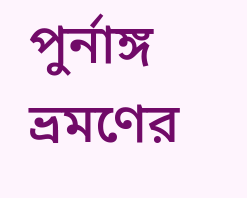পুর্নাঙ্গ ভ্রমণের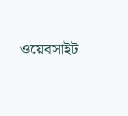ওয়েবসাইট